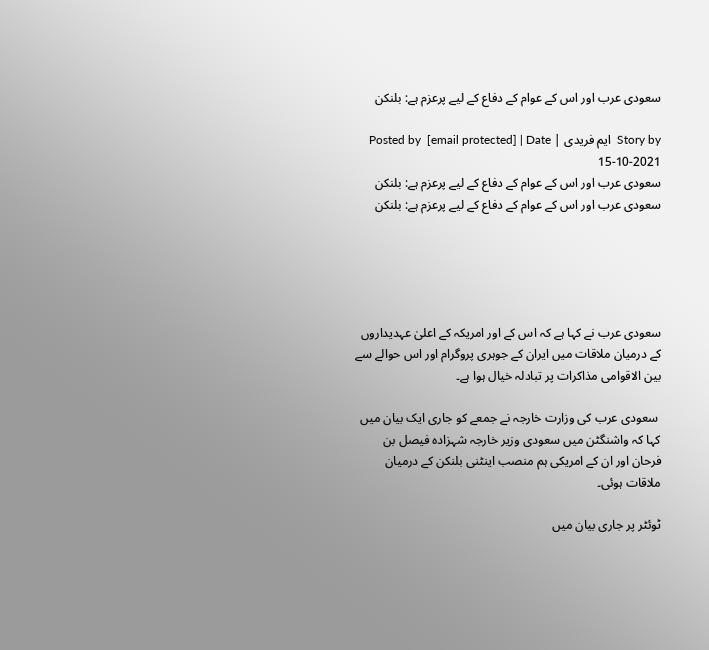سعودی عرب اور اس کے عوام کے دفاع کے لیے پرعزم ہے: بلنکن

Story by  ایم فریدی | Posted by  [email protected] | Date 15-10-2021
سعودی عرب اور اس کے عوام کے دفاع کے لیے پرعزم ہے: بلنکن
سعودی عرب اور اس کے عوام کے دفاع کے لیے پرعزم ہے: بلنکن





سعودی عرب نے کہا ہے کہ اس کے اور امریکہ کے اعلیٰ عہدیداروں کے درمیان ملاقات میں ایران کے جوہری پروگرام اور اس حوالے سے بین الاقوامی مذاکرات پر تبادلہ خیال ہوا ہے۔

 سعودی عرب کی وزارت خارجہ نے جمعے کو جاری ایک بیان میں کہا کہ واشنگٹن میں سعودی وزیر خارجہ شہزادہ فیصل بن فرحان اور ان کے امریکی ہم منصب اینٹنی بلنکن کے درمیان ملاقات ہوئی۔

ٹوئٹر پر جاری بیان میں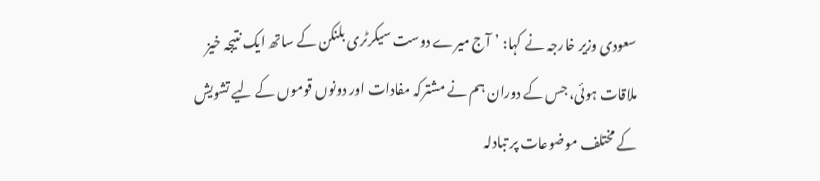سعودی وزیر خارجہ نے کہا: ’آج میرے دوست سیکرٹری بلنکن کے ساتھ ایک نتیجہ خیز ملاقات ہوئی، جس کے دوران ہم نے مشترکہ مفادات اور دونوں قوموں کے لیے تشویش کے مختلف موضوعات پر تبادلہ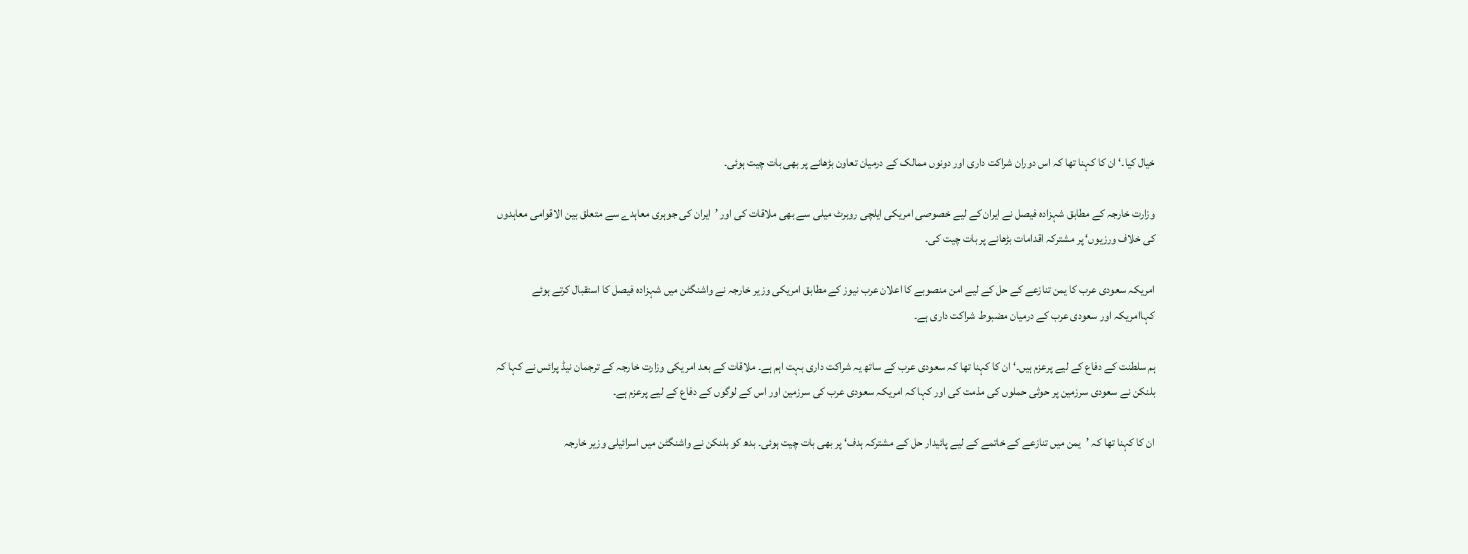خیال کیا۔‘ ان کا کہنا تھا کہ اس دوران شراکت داری اور دونوں ممالک کے درمیان تعاون بڑھانے پر بھی بات چیت ہوئی۔

وزارت خارجہ کے مطابق شہزادہ فیصل نے ایران کے لیے خصوصی امریکی ایلچی روبرٹ میلی سے بھی ملاقات کی اور ’ایران کی جوہری معاہدے سے متعلق بین الاقوامی معاہدوں کی خلاف ورزیوں‘ پر مشترکہ اقدامات بڑھانے پر بات چیت کی۔

امریکہ سعودی عرب کا یمن تنازعے کے حل کے لیے امن منصوبے کا اعلان عرب نیوز کے مطابق امریکی وزیر خارجہ نے واشنگٹن میں شہزادہ فیصل کا استقبال کرتے ہوئے کہاامریکہ اور سعودی عرب کے درمیان مضبوط شراکت داری ہے۔

ہم سلطنت کے دفاع کے لیے پرعزم ہیں۔‘ ان کا کہنا تھا کہ سعودی عرب کے ساتھ یہ شراکت داری بہت اہم ہے۔ ملاقات کے بعد امریکی وزارت خارجہ کے ترجمان نیڈ پرائس نے کہا کہ بلنکن نے سعودی سرزمین پر حوثی حملوں کی مذمت کی اور کہا کہ امریکہ سعودی عرب کی سرزمین اور اس کے لوگوں کے دفاع کے لیے پرعزم ہے۔

ان کا کہنا تھا کہ ’یمن میں تنازعے کے خاتمے کے لیے پائیدار حل کے مشترکہ ہدف‘ پر بھی بات چیت ہوئی۔ بدھ کو بلنکن نے واشنگٹن میں اسرائیلی وزیر خارجہ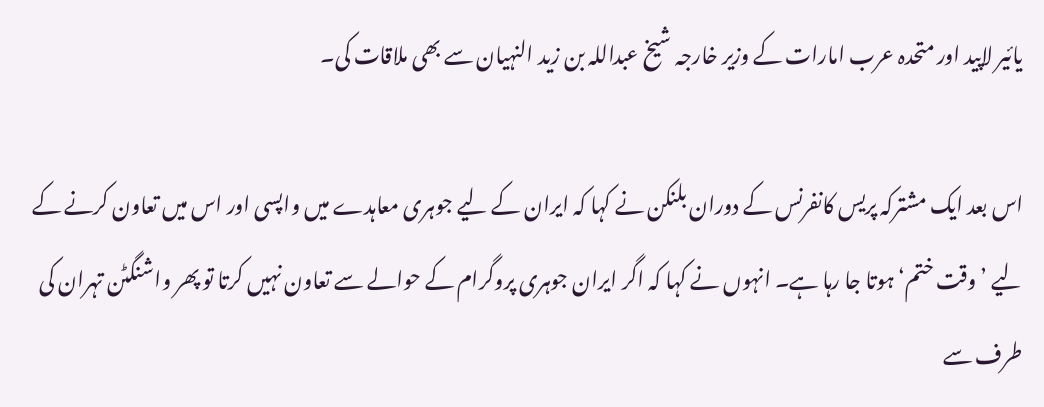یائیر لاپید اور متحدہ عرب امارات کے وزیر خارجہ شیخ عبداللہ بن زید النہیان سے بھی ملاقات کی۔

اس بعد ایک مشترکہ پریس کانفرنس کے دوران بلنکن نے کہا کہ ایران کے لیے جوہری معاہدے میں واپسی اور اس میں تعاون کرنے کے لیے ’وقت ختم‘ ہوتا جا رہا ہے۔ انہوں نے کہا کہ اگر ایران جوہری پروگرام کے حوالے سے تعاون نہیں کرتا تو پھر واشنگٹن تہران کی طرف سے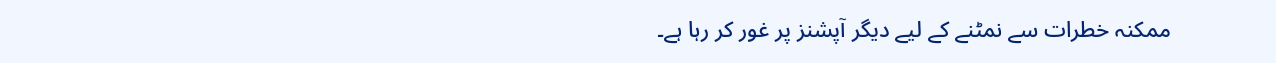ممکنہ خطرات سے نمٹنے کے لیے دیگر آپشنز پر غور کر رہا ہے۔